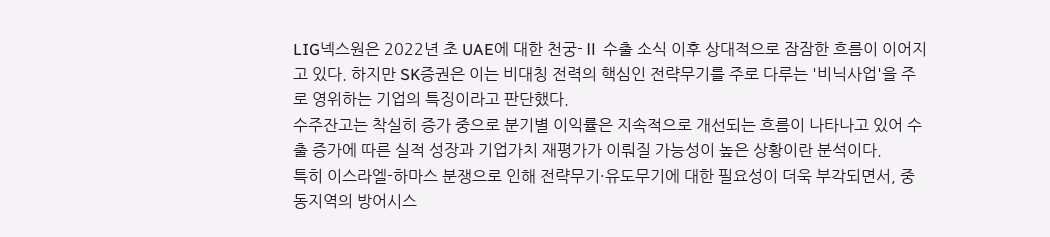LIG넥스원은 2022년 초 UAE에 대한 천궁-Ⅱ 수출 소식 이후 상대적으로 잠잠한 흐름이 이어지고 있다. 하지만 SK증권은 이는 비대칭 전력의 핵심인 전략무기를 주로 다루는 '비닉사업'을 주로 영위하는 기업의 특징이라고 판단했다.
수주잔고는 착실히 증가 중으로 분기별 이익률은 지속적으로 개선되는 흐름이 나타나고 있어 수출 증가에 따른 실적 성장과 기업가치 재평가가 이뤄질 가능성이 높은 상황이란 분석이다.
특히 이스라엘-하마스 분쟁으로 인해 전략무기·유도무기에 대한 필요성이 더욱 부각되면서, 중동지역의 방어시스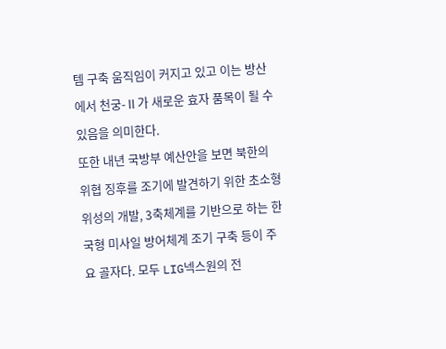템 구축 움직임이 커지고 있고 이는 방산에서 천궁-Ⅱ가 새로운 효자 품목이 될 수 있음을 의미한다.
또한 내년 국방부 예산안을 보면 북한의 위협 징후를 조기에 발견하기 위한 초소형 위성의 개발, 3축체계를 기반으로 하는 한국형 미사일 방어체계 조기 구축 등이 주요 골자다. 모두 LIG넥스원의 전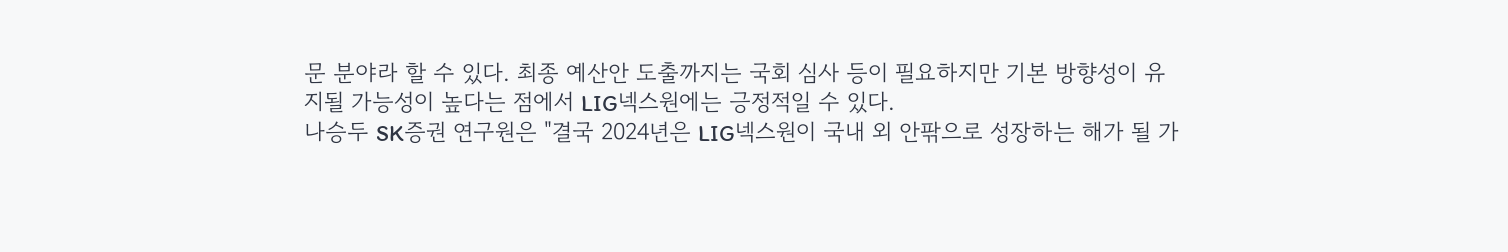문 분야라 할 수 있다. 최종 예산안 도출까지는 국회 심사 등이 필요하지만 기본 방향성이 유지될 가능성이 높다는 점에서 LIG넥스원에는 긍정적일 수 있다.
나승두 SK증권 연구원은 "결국 2024년은 LIG넥스원이 국내 외 안팎으로 성장하는 해가 될 가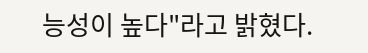능성이 높다"라고 밝혔다.